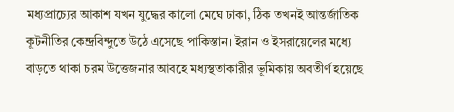মধ্যপ্রাচ্যের আকাশ যখন যুদ্ধের কালো মেঘে ঢাকা, ঠিক তখনই আন্তর্জাতিক কূটনীতির কেন্দ্রবিন্দুতে উঠে এসেছে পাকিস্তান। ইরান ও ইসরায়েলের মধ্যে বাড়তে থাকা চরম উত্তেজনার আবহে মধ্যস্থতাকারীর ভূমিকায় অবতীর্ণ হয়েছে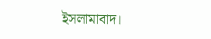ইসলামাবাদ।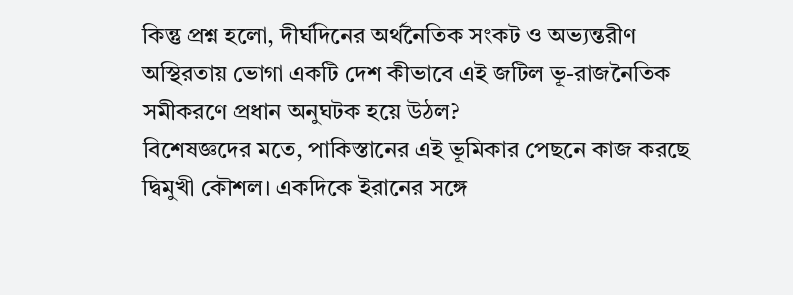কিন্তু প্রশ্ন হলো, দীর্ঘদিনের অর্থনৈতিক সংকট ও অভ্যন্তরীণ অস্থিরতায় ভোগা একটি দেশ কীভাবে এই জটিল ভূ-রাজনৈতিক সমীকরণে প্রধান অনুঘটক হয়ে উঠল?
বিশেষজ্ঞদের মতে, পাকিস্তানের এই ভূমিকার পেছনে কাজ করছে দ্বিমুখী কৌশল। একদিকে ইরানের সঙ্গে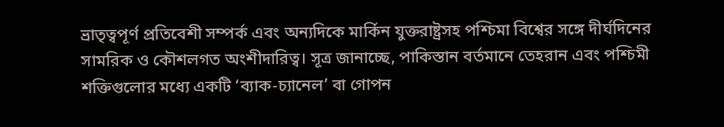ভ্রাতৃত্বপূর্ণ প্রতিবেশী সম্পর্ক এবং অন্যদিকে মার্কিন যুক্তরাষ্ট্রসহ পশ্চিমা বিশ্বের সঙ্গে দীর্ঘদিনের সামরিক ও কৌশলগত অংশীদারিত্ব। সূত্র জানাচ্ছে, পাকিস্তান বর্তমানে তেহরান এবং পশ্চিমী শক্তিগুলোর মধ্যে একটি ‘ব্যাক-চ্যানেল’ বা গোপন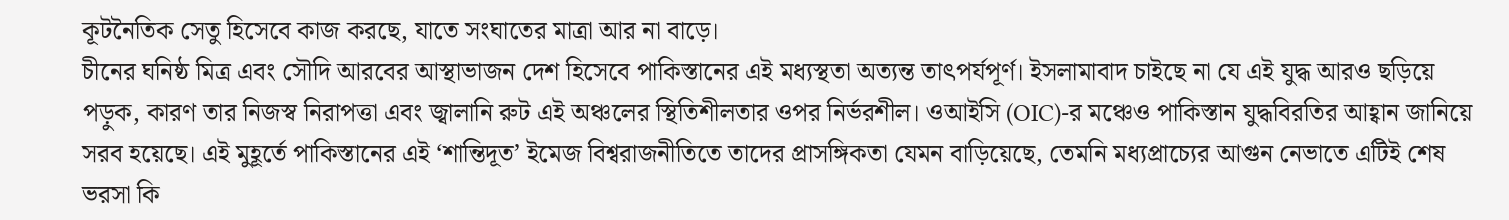কূটনৈতিক সেতু হিসেবে কাজ করছে, যাতে সংঘাতের মাত্রা আর না বাড়ে।
চীনের ঘনিষ্ঠ মিত্র এবং সৌদি আরবের আস্থাভাজন দেশ হিসেবে পাকিস্তানের এই মধ্যস্থতা অত্যন্ত তাৎপর্যপূর্ণ। ইসলামাবাদ চাইছে না যে এই যুদ্ধ আরও ছড়িয়ে পড়ুক, কারণ তার নিজস্ব নিরাপত্তা এবং জ্বালানি রুট এই অঞ্চলের স্থিতিশীলতার ওপর নির্ভরশীল। ওআইসি (OIC)-র মঞ্চেও পাকিস্তান যুদ্ধবিরতির আহ্বান জানিয়ে সরব হয়েছে। এই মুহূর্তে পাকিস্তানের এই ‘শান্তিদূত’ ইমেজ বিশ্বরাজনীতিতে তাদের প্রাসঙ্গিকতা যেমন বাড়িয়েছে, তেমনি মধ্যপ্রাচ্যের আগুন নেভাতে এটিই শেষ ভরসা কি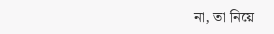না, তা নিয়ে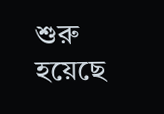শুরু হয়েছে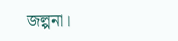জল্পনা।